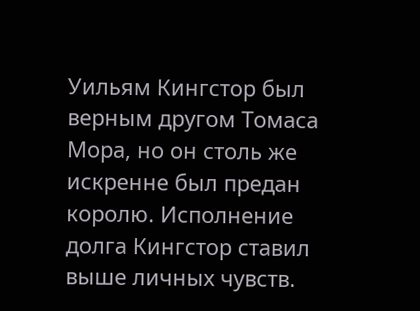Уильям Кингстор был верным другом Томаса Мора, но он столь же искренне был предан королю. Исполнение долга Кингстор ставил выше личных чувств.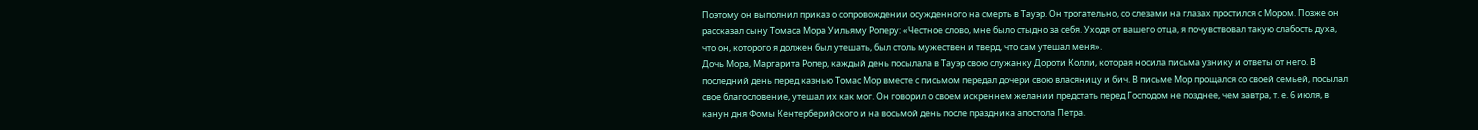Поэтому он выполнил приказ о сопровождении осужденного на смерть в Тауэр. Он трогательно, со слезами на глазах простился с Мором. Позже он рассказал сыну Томаса Мора Уильяму Роперу: «Честное слово, мне было стыдно за себя. Уходя от вашего отца, я почувствовал такую слабость духа, что он, которого я должен был утешать, был столь мужествен и тверд, что сам утешал меня».
Дочь Мора, Маргарита Ропер, каждый день посылала в Тауэр свою служанку Дороти Колли, которая носила письма узнику и ответы от него. В последний день перед казнью Томас Мор вместе с письмом передал дочери свою власяницу и бич. В письме Мор прощался со своей семьей, посылал свое благословение, утешал их как мог. Он говорил о своем искреннем желании предстать перед Господом не позднее, чем завтра, т. е. 6 июля, в канун дня Фомы Кентерберийского и на восьмой день после праздника апостола Петра.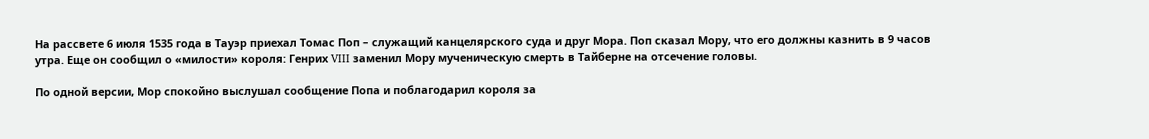На рассвете 6 июля 1535 года в Тауэр приехал Томас Поп – служащий канцелярского суда и друг Мора. Поп сказал Мору, что его должны казнить в 9 часов утра. Еще он сообщил о «милости» короля: Генрих VIII заменил Мору мученическую смерть в Тайберне на отсечение головы.

По одной версии, Мор спокойно выслушал сообщение Попа и поблагодарил короля за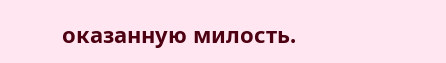оказанную милость.